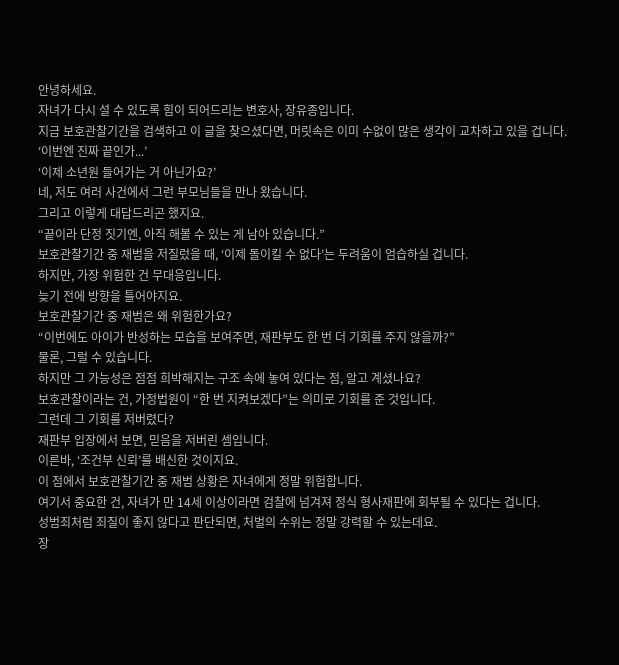안녕하세요.
자녀가 다시 설 수 있도록 힘이 되어드리는 변호사, 장유종입니다.
지금 보호관찰기간을 검색하고 이 글을 찾으셨다면, 머릿속은 이미 수없이 많은 생각이 교차하고 있을 겁니다.
‘이번엔 진짜 끝인가...’
‘이제 소년원 들어가는 거 아닌가요?’
네, 저도 여러 사건에서 그런 부모님들을 만나 왔습니다.
그리고 이렇게 대답드리곤 했지요.
“끝이라 단정 짓기엔, 아직 해볼 수 있는 게 남아 있습니다.”
보호관찰기간 중 재범을 저질렀을 때, ‘이제 돌이킬 수 없다’는 두려움이 엄습하실 겁니다.
하지만, 가장 위험한 건 무대응입니다.
늦기 전에 방향을 틀어야지요.
보호관찰기간 중 재범은 왜 위험한가요?
“이번에도 아이가 반성하는 모습을 보여주면, 재판부도 한 번 더 기회를 주지 않을까?”
물론, 그럴 수 있습니다.
하지만 그 가능성은 점점 희박해지는 구조 속에 놓여 있다는 점, 알고 계셨나요?
보호관찰이라는 건, 가정법원이 “한 번 지켜보겠다”는 의미로 기회를 준 것입니다.
그런데 그 기회를 저버렸다?
재판부 입장에서 보면, 믿음을 저버린 셈입니다.
이른바, ‘조건부 신뢰’를 배신한 것이지요.
이 점에서 보호관찰기간 중 재범 상황은 자녀에게 정말 위험합니다.
여기서 중요한 건, 자녀가 만 14세 이상이라면 검찰에 넘겨져 정식 형사재판에 회부될 수 있다는 겁니다.
성범죄처럼 죄질이 좋지 않다고 판단되면, 처벌의 수위는 정말 강력할 수 있는데요.
장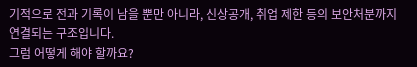기적으로 전과 기록이 남을 뿐만 아니라, 신상공개, 취업 제한 등의 보안처분까지 연결되는 구조입니다.
그럼 어떻게 해야 할까요?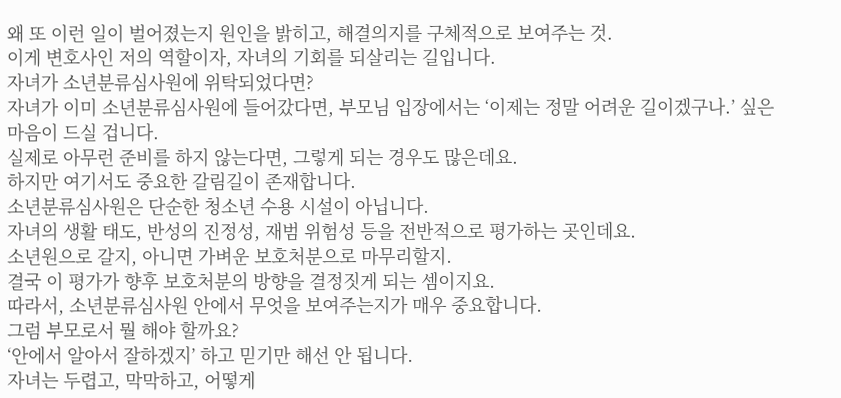왜 또 이런 일이 벌어졌는지 원인을 밝히고, 해결의지를 구체적으로 보여주는 것.
이게 변호사인 저의 역할이자, 자녀의 기회를 되살리는 길입니다.
자녀가 소년분류심사원에 위탁되었다면?
자녀가 이미 소년분류심사원에 들어갔다면, 부모님 입장에서는 ‘이제는 정말 어려운 길이겠구나.’ 싶은 마음이 드실 겁니다.
실제로 아무런 준비를 하지 않는다면, 그렇게 되는 경우도 많은데요.
하지만 여기서도 중요한 갈림길이 존재합니다.
소년분류심사원은 단순한 청소년 수용 시설이 아닙니다.
자녀의 생활 태도, 반성의 진정성, 재범 위험성 등을 전반적으로 평가하는 곳인데요.
소년원으로 갈지, 아니면 가벼운 보호처분으로 마무리할지.
결국 이 평가가 향후 보호처분의 방향을 결정짓게 되는 셈이지요.
따라서, 소년분류심사원 안에서 무엇을 보여주는지가 매우 중요합니다.
그럼 부모로서 뭘 해야 할까요?
‘안에서 알아서 잘하겠지’ 하고 믿기만 해선 안 됩니다.
자녀는 두렵고, 막막하고, 어떻게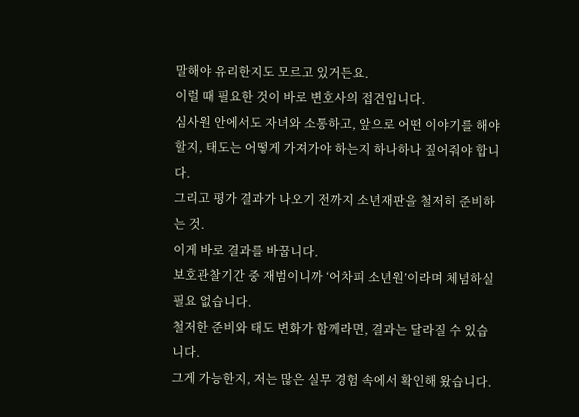말해야 유리한지도 모르고 있거든요.
이럴 때 필요한 것이 바로 변호사의 접견입니다.
심사원 안에서도 자녀와 소통하고, 앞으로 어떤 이야기를 해야 할지, 태도는 어떻게 가져가야 하는지 하나하나 짚어줘야 합니다.
그리고 평가 결과가 나오기 전까지 소년재판을 철저히 준비하는 것.
이게 바로 결과를 바꿉니다.
보호관찰기간 중 재범이니까 ‘어차피 소년원’이라며 체념하실 필요 없습니다.
철저한 준비와 태도 변화가 함께라면, 결과는 달라질 수 있습니다.
그게 가능한지, 저는 많은 실무 경험 속에서 확인해 왔습니다.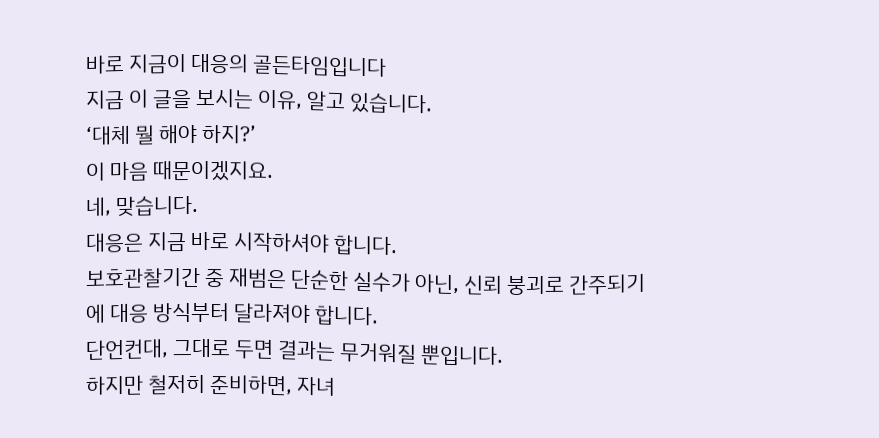바로 지금이 대응의 골든타임입니다
지금 이 글을 보시는 이유, 알고 있습니다.
‘대체 뭘 해야 하지?’
이 마음 때문이겠지요.
네, 맞습니다.
대응은 지금 바로 시작하셔야 합니다.
보호관찰기간 중 재범은 단순한 실수가 아닌, 신뢰 붕괴로 간주되기에 대응 방식부터 달라져야 합니다.
단언컨대, 그대로 두면 결과는 무거워질 뿐입니다.
하지만 철저히 준비하면, 자녀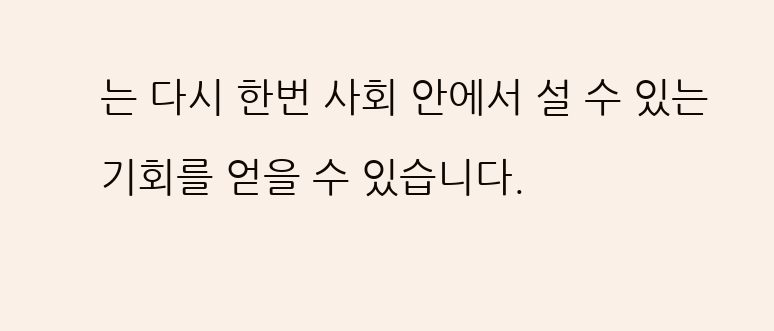는 다시 한번 사회 안에서 설 수 있는 기회를 얻을 수 있습니다.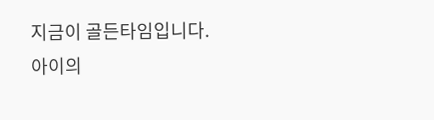지금이 골든타임입니다.
아이의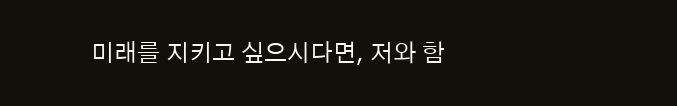미래를 지키고 싶으시다면, 저와 함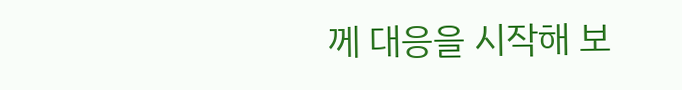께 대응을 시작해 보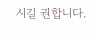시길 권합니다.